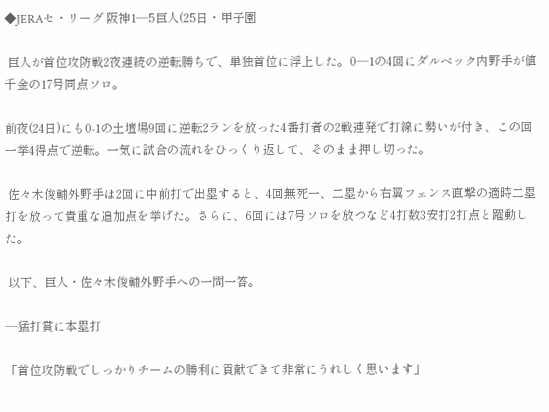◆JERAセ・リーグ 阪神1―5巨人(25日・甲子園

 巨人が首位攻防戦2夜連続の逆転勝ちで、単独首位に浮上した。0―1の4回にダルベック内野手が値千金の17号同点ソロ。

前夜(24日)にも0-1の土壇場9回に逆転2ランを放った4番打者の2戦連発で打線に勢いが付き、この回一挙4得点で逆転。一気に試合の流れをひっくり返して、そのまま押し切った。

 佐々木俊輔外野手は2回に中前打で出塁すると、4回無死一、二塁から右翼フェンス直撃の適時二塁打を放って貴重な追加点を挙げた。さらに、6回には7号ソロを放つなど4打数3安打2打点と躍動した。

 以下、巨人・佐々木俊輔外野手への一問一答。

―猛打賞に本塁打

「首位攻防戦でしっかりチームの勝利に貢献できて非常にうれしく思います」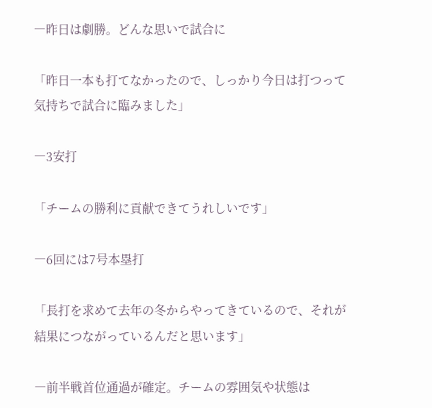―昨日は劇勝。どんな思いで試合に

「昨日一本も打てなかったので、しっかり今日は打つって気持ちで試合に臨みました」

―3安打

「チームの勝利に貢献できてうれしいです」

―6回には7号本塁打

「長打を求めて去年の冬からやってきているので、それが結果につながっているんだと思います」

―前半戦首位通過が確定。チームの雰囲気や状態は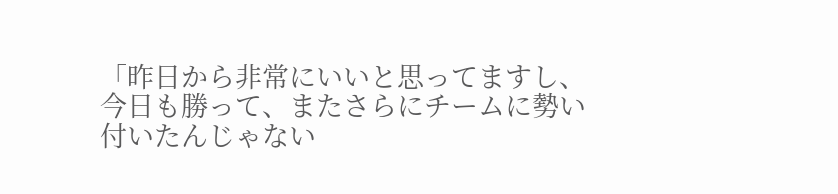「昨日から非常にいいと思ってますし、今日も勝って、またさらにチームに勢い付いたんじゃない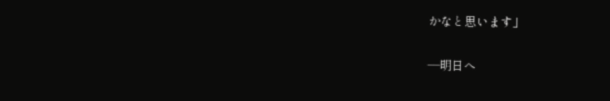かなと思います」

―明日へ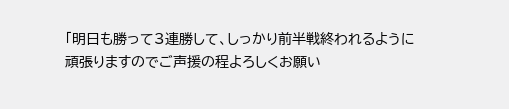「明日も勝って3連勝して、しっかり前半戦終われるように頑張りますのでご声援の程よろしくお願い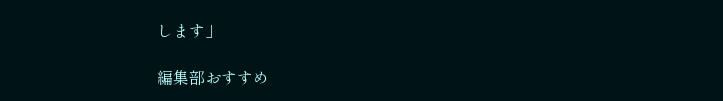します」

編集部おすすめ